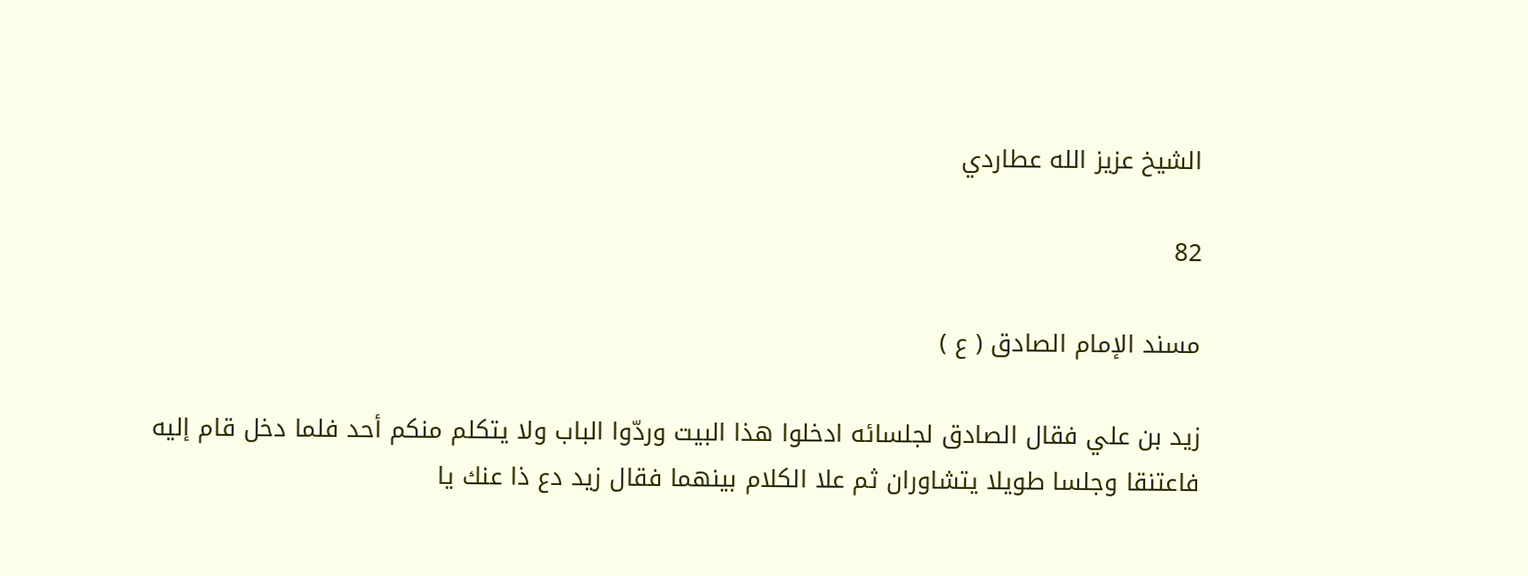الشيخ عزيز الله عطاردي

82

مسند الإمام الصادق ( ع )

زيد بن علي فقال الصادق لجلسائه ادخلوا هذا البيت وردّوا الباب ولا يتكلم منكم أحد فلما دخل قام إليه فاعتنقا وجلسا طويلا يتشاوران ثم علا الكلام بينهما فقال زيد دع ذا عنك يا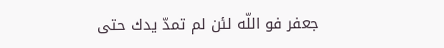جعفر فو اللّه لئن لم تمدّ يدك حتى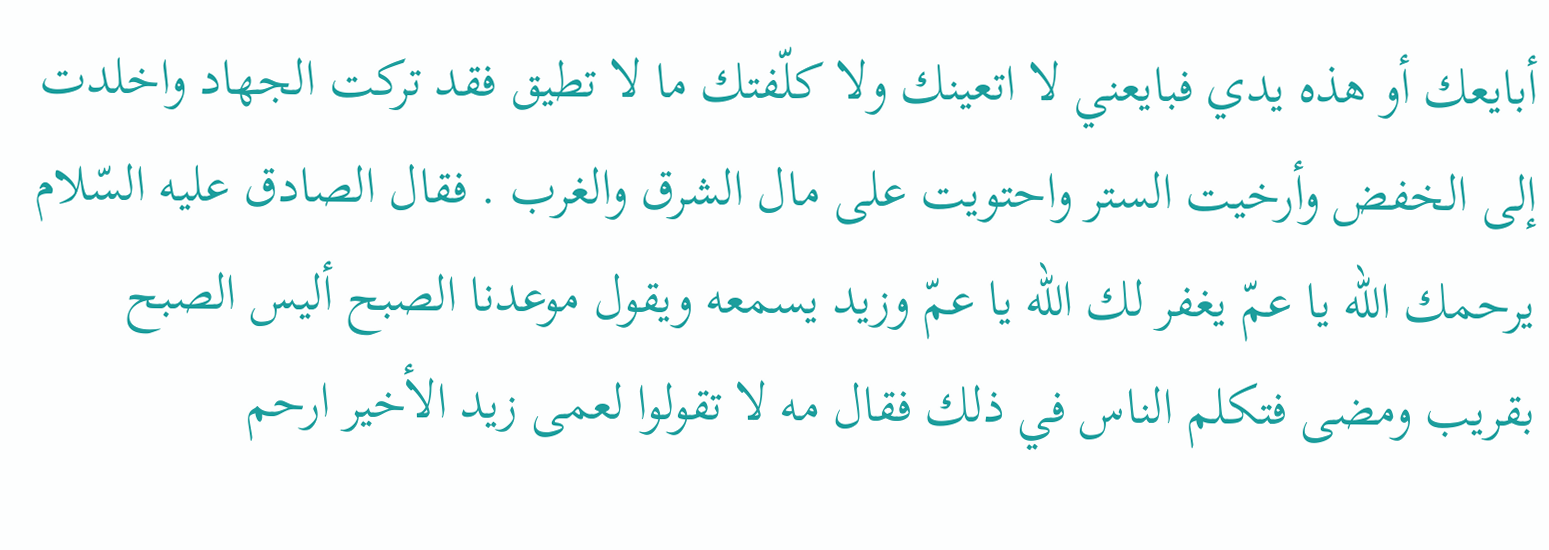أبايعك أو هذه يدي فبايعني لا اتعينك ولا كلّفتك ما لا تطيق فقد تركت الجهاد واخلدت إلى الخفض وأرخيت الستر واحتويت على مال الشرق والغرب . فقال الصادق عليه السّلام يرحمك اللّه يا عمّ يغفر لك اللّه يا عمّ وزيد يسمعه ويقول موعدنا الصبح أليس الصبح بقريب ومضى فتكلم الناس في ذلك فقال مه لا تقولوا لعمى زيد الأخير ارحم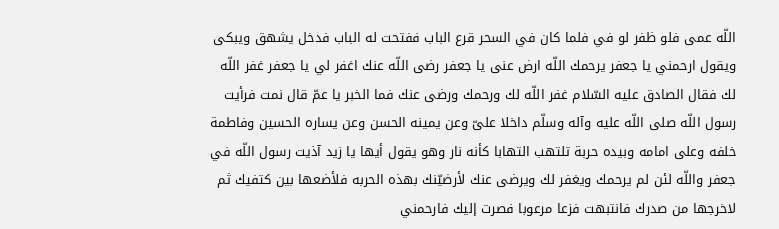اللّه عمى فلو ظفر لو في فلما كان في السحر قرع الباب ففتحت له الباب فدخل يشهق ويبكى ويقول ارحمني يا جعفر يرحمك اللّه ارض عنى يا جعفر رضى اللّه عنك اغفر لي يا جعفر غفر اللّه لك فقال الصادق عليه السّلام غفر اللّه لك ورحمك ورضى عنك فما الخبر يا عمّ قال نمت فرأيت رسول اللّه صلى اللّه عليه وآله وسلّم داخلا علىّ وعن يمينه الحسن وعن يساره الحسين وفاطمة خلفه وعلى امامه وبيده حربة تلتهب التهابا كأنه نار وهو يقول أيها يا زيد آذيت رسول اللّه في جعفر واللّه لئن لم يرحمك ويغفر لك ويرضى عنك لأرضيّنك بهذه الحربه فلأضعها بين كتفيك ثم لاخرجها من صدرك فانتبهت فزعا مرعوبا فصرت إليك فارحمني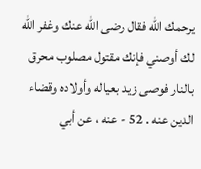يرحمك اللّه فقال رضى اللّه عنك وغفر اللّه لك أوصني فإنك مقتول مصلوب محرق بالنار فوصى زيد بعياله وأولاده وقضاء الدين عنه . 52 - عنه ، عن أبي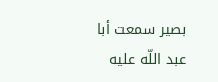بصير سمعت أبا عبد اللّه عليه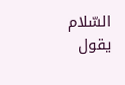السّلام يقول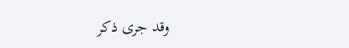وقد جرى ذكر